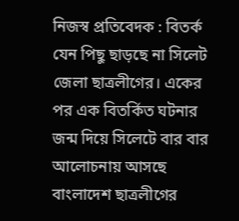নিজস্ব প্রতিবেদক : বিতর্ক যেন পিছু ছাড়ছে না সিলেট জেলা ছাত্রলীগের। একের পর এক বিতর্কিত ঘটনার জন্ম দিয়ে সিলেটে বার বার আলোচনায় আসছে বাংলাদেশ ছাত্রলীগের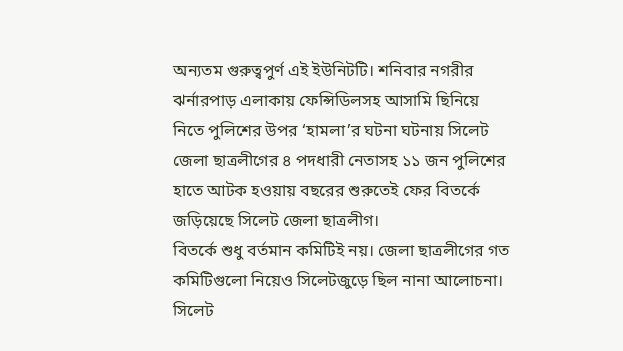অন্যতম গুরুত্বপুর্ণ এই ইউনিটটি। শনিবার নগরীর ঝর্নারপাড় এলাকায় ফেন্সিডিলসহ আসামি ছিনিয়ে নিতে পুলিশের উপর ‘হামলা’র ঘটনা ঘটনায় সিলেট জেলা ছাত্রলীগের ৪ পদধারী নেতাসহ ১১ জন পুলিশের হাতে আটক হওয়ায় বছরের শুরুতেই ফের বিতর্কে জড়িয়েছে সিলেট জেলা ছাত্রলীগ।
বিতর্কে শুধু বর্তমান কমিটিই নয়। জেলা ছাত্রলীগের গত কমিটিগুলো নিয়েও সিলেটজুড়ে ছিল নানা আলোচনা। সিলেট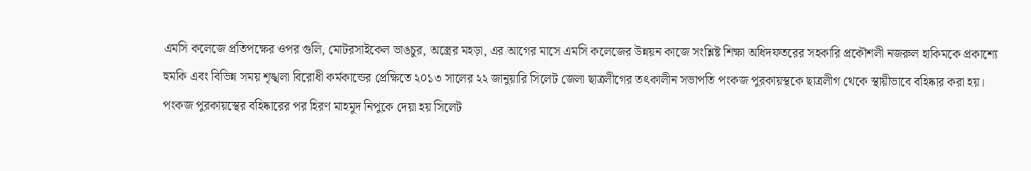এমসি কলেজে প্রতিপক্ষের ওপর গুলি, মোটরসাইকেল ভাঙচুর, অস্ত্রের মহড়া, এর আগের মাসে এমসি কলেজের উন্নয়ন কাজে সংশ্লিষ্ট শিক্ষা অধিদফতরের সহকারি প্রকৌশলী নজরুল হাকিমকে প্রকাশ্যে হুমকি এবং বিভিন্ন সময় শৃঙ্খলা বিরোধী কর্মকান্ডের প্রেক্ষিতে ২০১৩ সালের ২২ জানুয়ারি সিলেট জেলা ছাত্রলীগের তৎকালীন সভাপতি পংকজ পুরকায়স্থকে ছাত্রলীগ থেকে স্থায়ীভাবে বহিষ্কার করা হয়।
পংকজ পুরকায়স্থের বহিষ্কারের পর হিরণ মাহমুদ নিপুকে দেয়া হয় সিলেট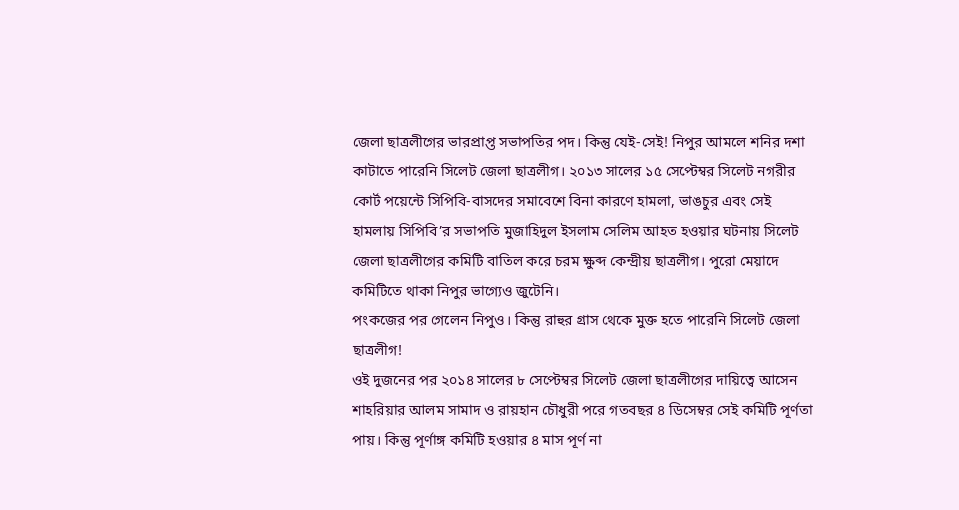জেলা ছাত্রলীগের ভারপ্রাপ্ত সভাপতির পদ। কিন্তু যেই-সেই! নিপুর আমলে শনির দশা কাটাতে পারেনি সিলেট জেলা ছাত্রলীগ। ২০১৩ সালের ১৫ সেপ্টেম্বর সিলেট নগরীর কোর্ট পয়েন্টে সিপিবি-বাসদের সমাবেশে বিনা কারণে হামলা, ভাঙচুর এবং সেই হামলায় সিপিবি’র সভাপতি মুজাহিদুল ইসলাম সেলিম আহত হওয়ার ঘটনায় সিলেট জেলা ছাত্রলীগের কমিটি বাতিল করে চরম ক্ষুব্দ কেন্দ্রীয় ছাত্রলীগ। পুরো মেয়াদে কমিটিতে থাকা নিপুর ভাগ্যেও জুটেনি।
পংকজের পর গেলেন নিপুও। কিন্তু রাহুর গ্রাস থেকে মুক্ত হতে পারেনি সিলেট জেলা ছাত্রলীগ!
ওই দুজনের পর ২০১৪ সালের ৮ সেপ্টেম্বর সিলেট জেলা ছাত্রলীগের দায়িত্বে আসেন শাহরিয়ার আলম সামাদ ও রায়হান চৌধুরী পরে গতবছর ৪ ডিসেম্বর সেই কমিটি পূর্ণতা পায়। কিন্তু পূর্ণাঙ্গ কমিটি হওয়ার ৪ মাস পূর্ণ না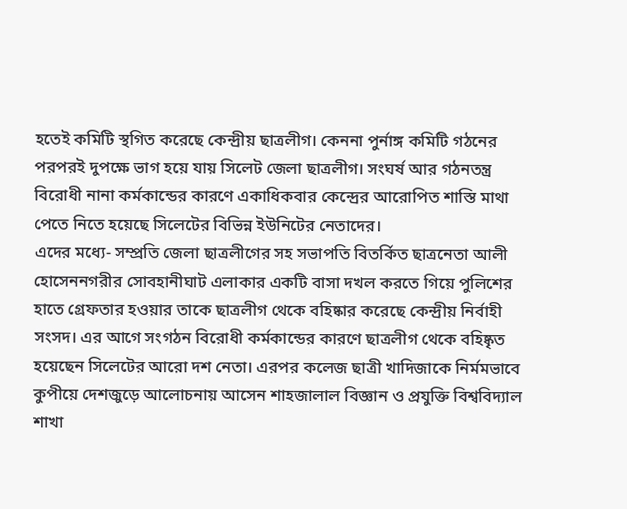হতেই কমিটি স্থগিত করেছে কেন্দ্রীয় ছাত্রলীগ। কেননা পুর্নাঙ্গ কমিটি গঠনের পরপরই দুপক্ষে ভাগ হয়ে যায় সিলেট জেলা ছাত্রলীগ। সংঘর্ষ আর গঠনতন্ত্র বিরোধী নানা কর্মকান্ডের কারণে একাধিকবার কেন্দ্রের আরোপিত শাস্তি মাথা পেতে নিতে হয়েছে সিলেটের বিভিন্ন ইউনিটের নেতাদের।
এদের মধ্যে- সম্প্রতি জেলা ছাত্রলীগের সহ সভাপতি বিতর্কিত ছাত্রনেতা আলী হোসেননগরীর সোবহানীঘাট এলাকার একটি বাসা দখল করতে গিয়ে পুলিশের হাতে গ্রেফতার হওয়ার তাকে ছাত্রলীগ থেকে বহিষ্কার করেছে কেন্দ্রীয় নির্বাহী সংসদ। এর আগে সংগঠন বিরোধী কর্মকান্ডের কারণে ছাত্রলীগ থেকে বহিষ্কৃত হয়েছেন সিলেটের আরো দশ নেতা। এরপর কলেজ ছাত্রী খাদিজাকে নির্মমভাবে কুপীয়ে দেশজুড়ে আলোচনায় আসেন শাহজালাল বিজ্ঞান ও প্রযুক্তি বিশ্ববিদ্যাল শাখা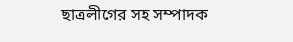ছাত্রলীগের সহ সম্পাদক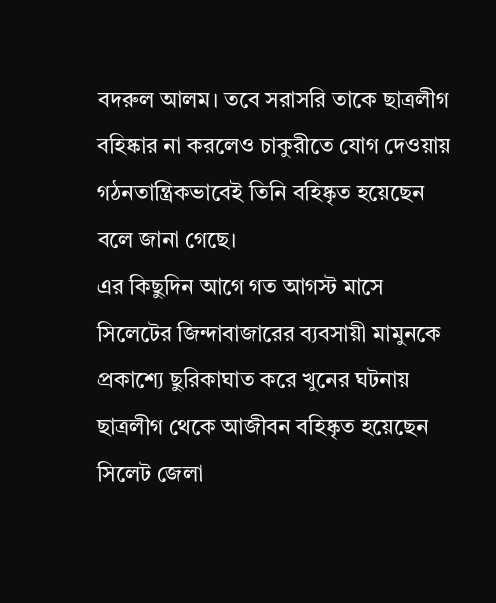বদরুল আলম। তবে সরাসরি তাকে ছাত্রলীগ বহিষ্কার না করলেও চাকুরীতে যোগ দেওয়ায় গঠনতান্ত্রিকভাবেই তিনি বহিষ্কৃত হয়েছেন বলে জানা গেছে।
এর কিছুদিন আগে গত আগস্ট মাসে সিলেটের জিন্দাবাজারের ব্যবসায়ী মামুনকে প্রকাশ্যে ছুরিকাঘাত করে খুনের ঘটনায় ছাত্রলীগ থেকে আজীবন বহিষ্কৃত হয়েছেন সিলেট জেলা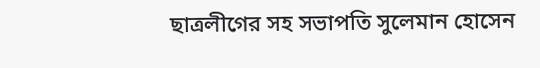ছাত্রলীগের সহ সভাপতি সুলেমান হোসেন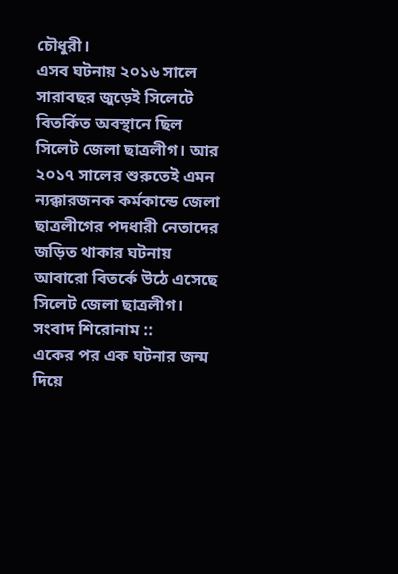চৌধুরী।
এসব ঘটনায় ২০১৬ সালে সারাবছর জুড়েই সিলেটে বিতর্কিত অবস্থানে ছিল সিলেট জেলা ছাত্রলীগ। আর ২০১৭ সালের শুরুতেই এমন ন্যক্কারজনক কর্মকান্ডে জেলা ছাত্রলীগের পদধারী নেতাদের জড়িত থাকার ঘটনায় আবারো বিতর্কে উঠে এসেছে সিলেট জেলা ছাত্রলীগ।
সংবাদ শিরোনাম ::
একের পর এক ঘটনার জন্ম দিয়ে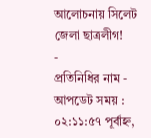আলোচনায় সিলেট জেলা ছাত্রলীগ!
-
প্রতিনিধির নাম - আপডেট সময় : ০২:১১:৫৭ পূর্বাহ্ন,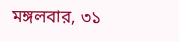মঙ্গলবার, ৩১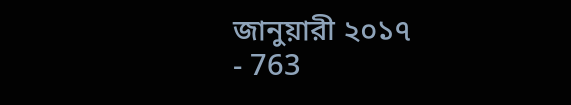জানুয়ারী ২০১৭
- 763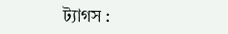ট্যাগস :